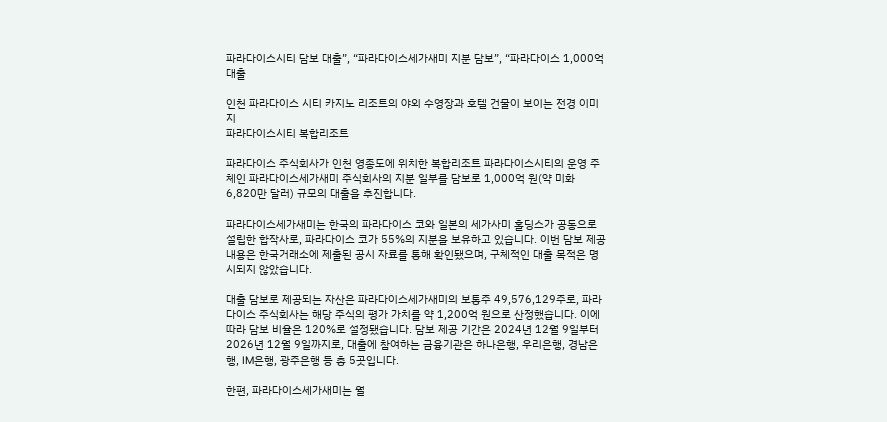파라다이스시티 담보 대출”, “파라다이스세가새미 지분 담보”, “파라다이스 1,000억 대출

인천 파라다이스 시티 카지노 리조트의 야외 수영장과 호텔 건물이 보이는 전경 이미지
파라다이스시티 복합리조트

파라다이스 주식회사가 인천 영종도에 위치한 복합리조트 파라다이스시티의 운영 주체인 파라다이스세가새미 주식회사의 지분 일부를 담보로 1,000억 원(약 미화 6,820만 달러) 규모의 대출을 추진합니다.

파라다이스세가새미는 한국의 파라다이스 코와 일본의 세가사미 홀딩스가 공동으로 설립한 합작사로, 파라다이스 코가 55%의 지분을 보유하고 있습니다. 이번 담보 제공 내용은 한국거래소에 제출된 공시 자료를 통해 확인됐으며, 구체적인 대출 목적은 명시되지 않았습니다.

대출 담보로 제공되는 자산은 파라다이스세가새미의 보통주 49,576,129주로, 파라다이스 주식회사는 해당 주식의 평가 가치를 약 1,200억 원으로 산정했습니다. 이에 따라 담보 비율은 120%로 설정됐습니다. 담보 제공 기간은 2024년 12월 9일부터 2026년 12월 9일까지로, 대출에 참여하는 금융기관은 하나은행, 우리은행, 경남은행, IM은행, 광주은행 등 총 5곳입니다.

한편, 파라다이스세가새미는 월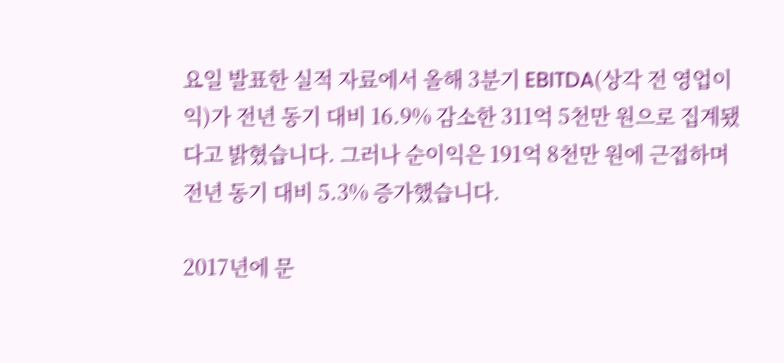요일 발표한 실적 자료에서 올해 3분기 EBITDA(상각 전 영업이익)가 전년 동기 대비 16.9% 감소한 311억 5천만 원으로 집계됐다고 밝혔습니다. 그러나 순이익은 191억 8천만 원에 근접하며 전년 동기 대비 5.3% 증가했습니다.

2017년에 문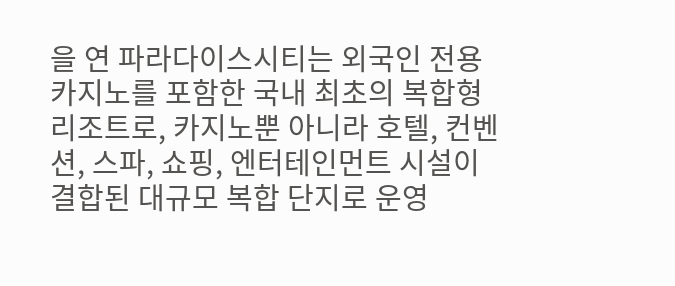을 연 파라다이스시티는 외국인 전용 카지노를 포함한 국내 최초의 복합형 리조트로, 카지노뿐 아니라 호텔, 컨벤션, 스파, 쇼핑, 엔터테인먼트 시설이 결합된 대규모 복합 단지로 운영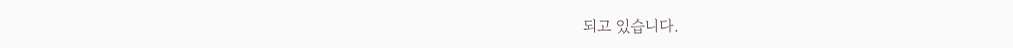되고 있습니다.